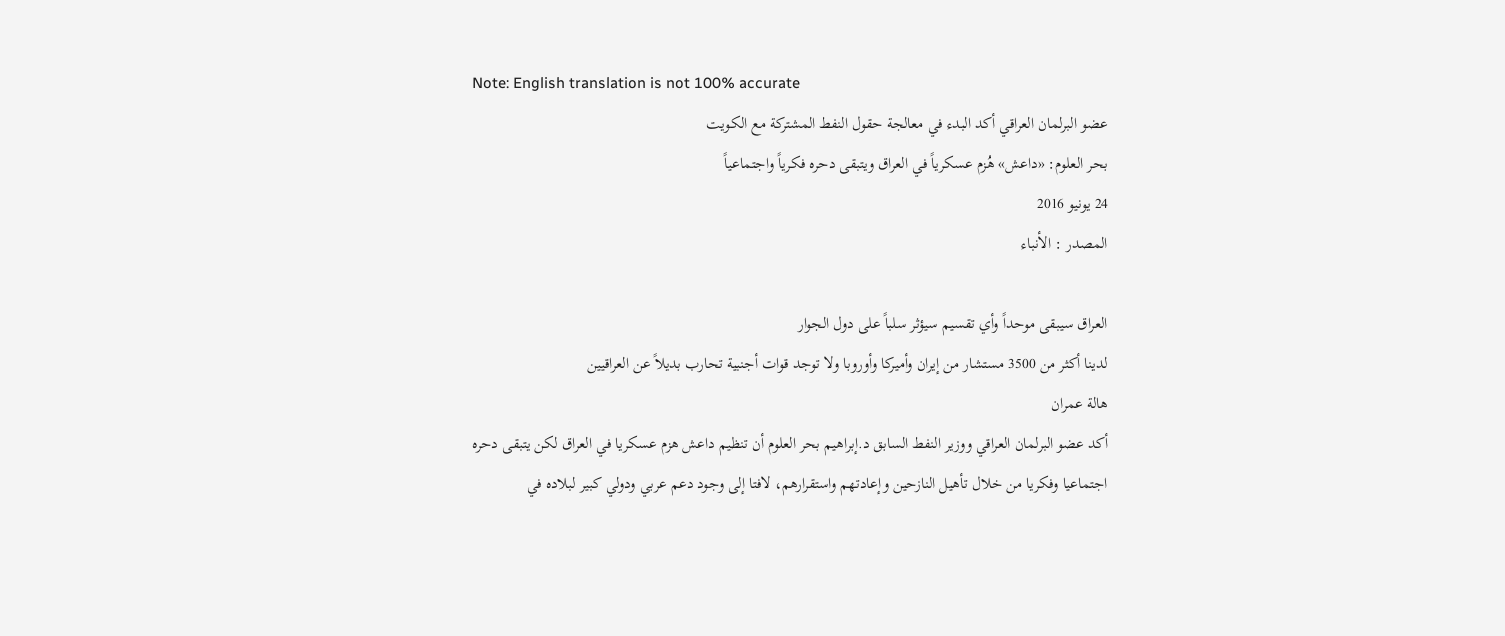Note: English translation is not 100% accurate
عضو البرلمان العراقي أكد البدء في معالجة حقول النفط المشتركة مع الكويت
بحر العلوم: «داعش» هُزم عسكرياً في العراق ويتبقى دحره فكرياً واجتماعياً
24 يونيو 2016
المصدر : الأنباء

العراق سيبقى موحداً وأي تقسيم سيؤثر سلباً على دول الجوار
لدينا أكثر من 3500 مستشار من إيران وأميركا وأوروبا ولا توجد قوات أجنبية تحارب بديلاً عن العراقيين
هالة عمران
أكد عضو البرلمان العراقي ووزير النفط السابق د.إبراهيم بحر العلوم أن تنظيم داعش هزم عسكريا في العراق لكن يتبقى دحره اجتماعيا وفكريا من خلال تأهيل النازحين وإعادتهم واستقرارهم، لافتا إلى وجود دعم عربي ودولي كبير لبلاده في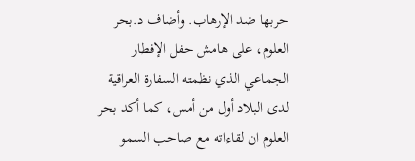حربها ضد الإرهاب. وأضاف د.بحر العلوم، على هامش حفل الإفطار الجماعي الذي نظمته السفارة العراقية لدى البلاد أول من أمس، كما أكد بحر العلوم ان لقاءاته مع صاحب السمو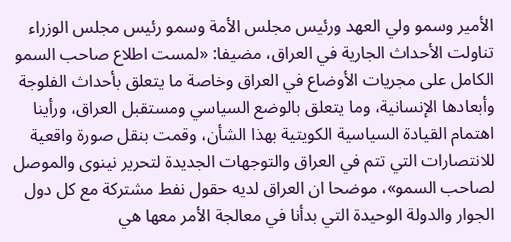الأمير وسمو ولي العهد ورئيس مجلس الأمة وسمو رئيس مجلس الوزراء تناولت الأحداث الجارية في العراق، مضيفا: «لمست اطلاع صاحب السمو الكامل على مجريات الأوضاع في العراق وخاصة ما يتعلق بأحداث الفلوجة وأبعادها الإنسانية، وما يتعلق بالوضع السياسي ومستقبل العراق، ورأينا اهتمام القيادة السياسية الكويتية بهذا الشأن، وقمت بنقل صورة واقعية للانتصارات التي تتم في العراق والتوجهات الجديدة لتحرير نينوى والموصل لصاحب السمو»، موضحا ان العراق لديه حقول نفط مشتركة مع كل دول الجوار والدولة الوحيدة التي بدأنا في معالجة الأمر معها هي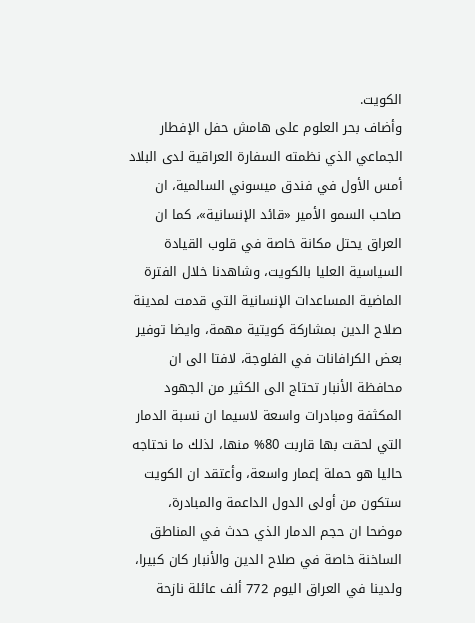الكويت.
وأضاف بحر العلوم على هامش حفل الإفطار الجماعي الذي نظمته السفارة العراقية لدى البلاد أمس الأول في فندق ميسوني السالمية، ان صاحب السمو الأمير «قائد الإنسانية»، كما ان العراق يحتل مكانة خاصة في قلوب القيادة السياسية العليا بالكويت، وشاهدنا خلال الفترة الماضية المساعدات الإنسانية التي قدمت لمدينة صلاح الدين بمشاركة كويتية مهمة، وايضا توفير بعض الكرافانات في الفلوجة، لافتا الى ان محافظة الأنبار تحتاج الى الكثير من الجهود المكثفة ومبادرات واسعة لاسيما ان نسبة الدمار التي لحقت بها قاربت 80% منها، لذلك ما نحتاجه حاليا هو حملة إعمار واسعة، وأعتقد ان الكويت ستكون من أولى الدول الداعمة والمبادرة، موضحا ان حجم الدمار الذي حدث في المناطق الساخنة خاصة في صلاح الدين والأنبار كان كبيرا، ولدينا في العراق اليوم 772 ألف عائلة نازحة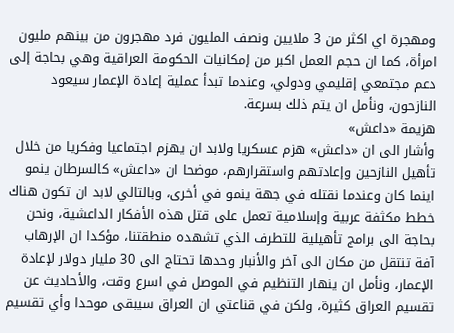ومهجرة اي اكثر من 3 ملايين ونصف المليون فرد مهجرون من بينهم مليون امرأة، كما ان حجم العمل اكبر من إمكانيات الحكومة العراقية وهي بحاجة إلى دعم مجتمعي إقليمي ودولي، وعندما تبدأ عملية إعادة الإعمار سيعود النازحون، ونأمل ان يتم ذلك بسرعة.
هزيمة «داعش»
وأشار الى ان «داعش» هزم عسكريا ولابد ان يهزم اجتماعيا وفكريا من خلال تأهيل النازحين وإعادتهم واستقرارهم، موضحا ان «داعش» كالسرطان ينمو اينما كان وعندما نقتله في جهة ينمو في أخرى، وبالتالي لابد ان تكون هناك خطط مكثفة عربية وإسلامية تعمل على قتل هذه الأفكار الداعشية، ونحن بحاجة الى برامج تأهيلية للتطرف الذي تشهده منطقتنا، مؤكدا ان الإرهاب آفة تنتقل من مكان الى آخر والأنبار وحدها تحتاج الى 30 مليار دولار لإعادة الإعمار، ونأمل ان ينهار التنظيم في الموصل في اسرع وقت، والأحاديث عن تقسيم العراق كثيرة، ولكن في قناعتي ان العراق سيبقى موحدا وأي تقسيم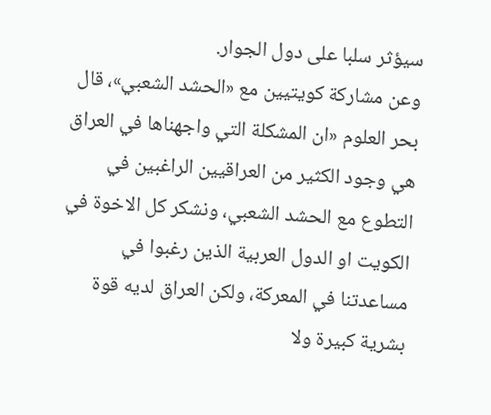سيؤثر سلبا على دول الجوار.
وعن مشاركة كويتيين مع «الحشد الشعبي»، قال بحر العلوم «ان المشكلة التي واجهناها في العراق هي وجود الكثير من العراقيين الراغبين في التطوع مع الحشد الشعبي، ونشكر كل الاخوة في الكويت او الدول العربية الذين رغبوا في مساعدتنا في المعركة، ولكن العراق لديه قوة بشرية كبيرة ولا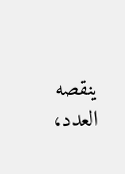ينقصه العدد،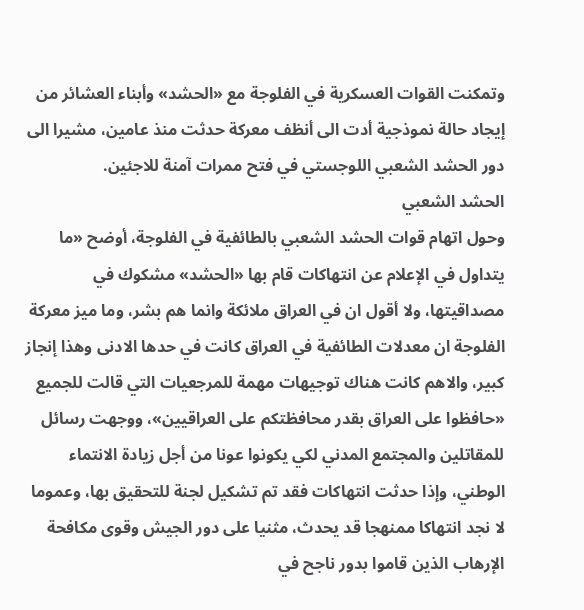وتمكنت القوات العسكرية في الفلوجة مع «الحشد» وأبناء العشائر من إيجاد حالة نموذجية أدت الى أنظف معركة حدثت منذ عامين، مشيرا الى دور الحشد الشعبي اللوجستي في فتح ممرات آمنة للاجئين.
الحشد الشعبي
وحول اتهام قوات الحشد الشعبي بالطائفية في الفلوجة، أوضح «ما يتداول في الإعلام عن انتهاكات قام بها «الحشد» مشكوك في مصداقيتها، ولا أقول ان في العراق ملائكة وانما هم بشر، وما ميز معركة الفلوجة ان معدلات الطائفية في العراق كانت في حدها الادنى وهذا إنجاز كبير، والاهم كانت هناك توجيهات مهمة للمرجعيات التي قالت للجميع «حافظوا على العراق بقدر محافظتكم على العراقيين»، ووجهت رسائل للمقاتلين والمجتمع المدني لكي يكونوا عونا من أجل زيادة الانتماء الوطني، وإذا حدثت انتهاكات فقد تم تشكيل لجنة للتحقيق بها، وعموما لا نجد انتهاكا ممنهجا قد يحدث، مثنيا على دور الجيش وقوى مكافحة الإرهاب الذين قاموا بدور ناجح في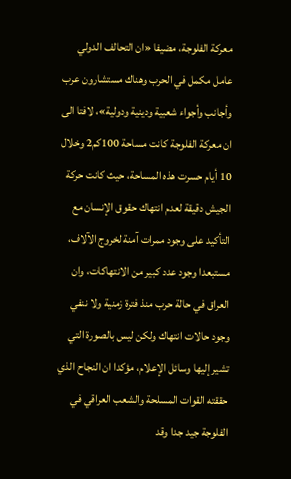معركة الفلوجة، مضيفا «ان التحالف الدولي عامل مكمل في الحرب وهناك مستشارون عرب وأجانب وأجواء شعبية ودينية ودولية»، لافتا الى ان معركة الفلوجة كانت مساحة 100كم2 وخلال 10 أيام حسرت هذه المساحة، حيث كانت حركة الجيش دقيقة لعدم انتهاك حقوق الإنسان مع التأكيد على وجود ممرات آمنة لخروج الآلاف، مستبعدا وجود عدد كبير من الانتهاكات، وان العراق في حالة حرب منذ فترة زمنية ولا ننفي وجود حالات انتهاك ولكن ليس بالصورة التي تشير إليها وسائل الإعلام، مؤكدا ان النجاح الذي حققته القوات المسلحة والشعب العراقي في الفلوجة جيد جدا وقد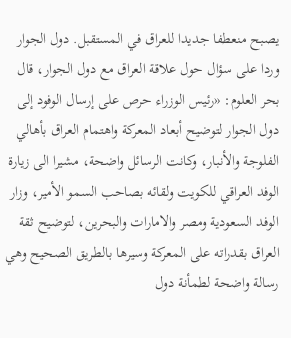يصبح منعطفا جديدا للعراق في المستقبل. دول الجوار
وردا على سؤال حول علاقة العراق مع دول الجوار، قال بحر العلوم: «رئيس الوزراء حرص على إرسال الوفود إلى دول الجوار لتوضيح أبعاد المعركة واهتمام العراق بأهالي الفلوجة والأنبار، وكانت الرسائل واضحة، مشيرا الى زيارة الوفد العراقي للكويت ولقائه بصاحب السمو الأمير، وزار الوفد السعودية ومصر والامارات والبحرين، لتوضيح ثقة العراق بقدراته على المعركة وسيرها بالطريق الصحيح وهي رسالة واضحة لطمأنة دول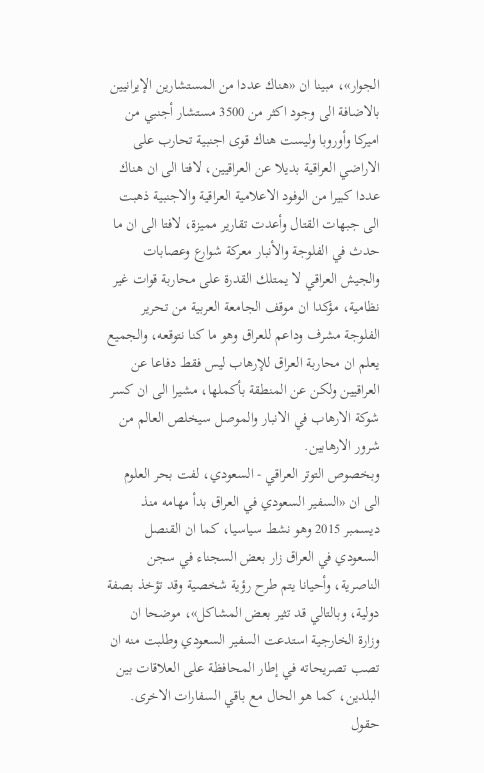الجوار»، مبينا ان «هناك عددا من المستشارين الإيرانيين بالاضافة الى وجود اكثر من 3500 مستشار أجنبي من اميركا وأوروبا وليست هناك قوى اجنبية تحارب على الاراضي العراقية بديلا عن العراقيين، لافتا الى ان هناك عددا كبيرا من الوفود الاعلامية العراقية والاجنبية ذهبت الى جبهات القتال وأعدت تقارير مميزة، لافتا الى ان ما حدث في الفلوجة والأنبار معركة شوارع وعصابات والجيش العراقي لا يمتلك القدرة على محاربة قوات غير نظامية، مؤكدا ان موقف الجامعة العربية من تحرير الفلوجة مشرف وداعم للعراق وهو ما كنا نتوقعه، والجميع يعلم ان محاربة العراق للإرهاب ليس فقط دفاعا عن العراقيين ولكن عن المنطقة بأكملها، مشيرا الى ان كسر شوكة الارهاب في الانبار والموصل سيخلص العالم من شرور الارهابين.
وبخصوص التوتر العراقي - السعودي، لفت بحر العلوم الى ان «السفير السعودي في العراق بدأ مهامه منذ ديسمبر 2015 وهو نشط سياسيا، كما ان القنصل السعودي في العراق زار بعض السجناء في سجن الناصرية، وأحيانا يتم طرح رؤية شخصية وقد تؤخذ بصفة دولية، وبالتالي قد تثير بعض المشاكل»، موضحا ان وزارة الخارجية استدعت السفير السعودي وطلبت منه ان تصب تصريحاته في إطار المحافظة على العلاقات بين البلدين، كما هو الحال مع باقي السفارات الاخرى.
حقول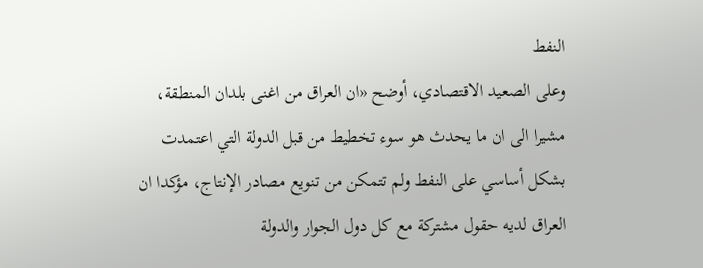النفط
وعلى الصعيد الاقتصادي، أوضح «ان العراق من اغنى بلدان المنطقة، مشيرا الى ان ما يحدث هو سوء تخطيط من قبل الدولة التي اعتمدت بشكل أساسي على النفط ولم تتمكن من تنويع مصادر الإنتاج، مؤكدا ان العراق لديه حقول مشتركة مع كل دول الجوار والدولة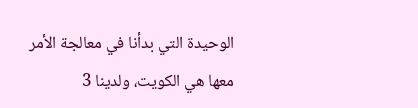الوحيدة التي بدأنا في معالجة الأمر معها هي الكويت، ولدينا 3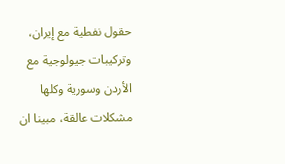حقول نفطية مع إيران، وتركيبات جيولوجية مع الأردن وسورية وكلها مشكلات عالقة، مبينا ان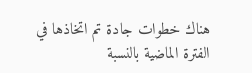هناك خطوات جادة تم اتخاذها في الفترة الماضية بالنسبة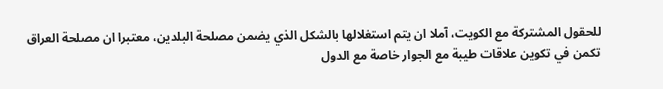للحقول المشتركة مع الكويت، آملا ان يتم استغلالها بالشكل الذي يضمن مصلحة البلدين، معتبرا ان مصلحة العراق تكمن في تكوين علاقات طيبة مع الجوار خاصة مع الدول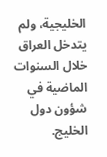الخليجية، ولم يتدخل العراق خلال السنوات الماضية في شؤون دول الخليج.